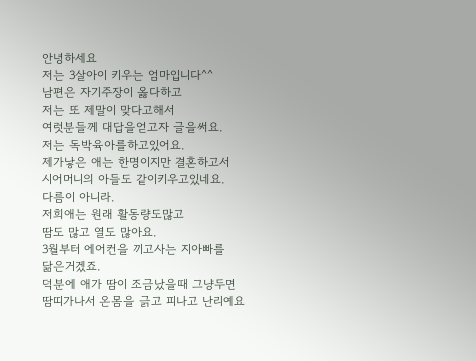안녕하세요
저는 3살아이 키우는 엄마입니다^^
남편은 자기주장이 옳다하고
저는 또 제말이 맞다고해서
여럿분들께 대답을얻고자 글을써요.
저는 독박육아를하고있어요.
제가낳은 애는 한명이지만 결혼하고서
시어머니의 아들도 같이키우고있네요.
다름이 아니라.
저희애는 원래 활동량도많고
땀도 많고 열도 많아요.
3월부터 에어컨을 끼고사는 지아빠를
닮은거겠죠.
덕분에 애가 땀이 조금났을때 그냥두면
땀띠가나서 온몸을 긁고 피나고 난리예요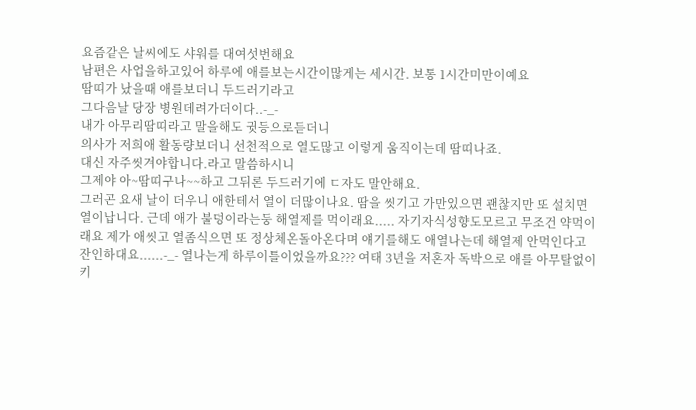요즘같은 날씨에도 샤워를 대여섯번해요
남편은 사업을하고있어 하루에 애를보는시간이많게는 세시간. 보통 1시간미만이예요
땀띠가 났을때 애를보더니 두드러기라고
그다음날 당장 병원데려가더이다..-_-
내가 아무리땀띠라고 말을해도 귓등으로듣더니
의사가 저희애 활동량보더니 선천적으로 열도많고 이렇게 움직이는데 땀띠나죠.
대신 자주씻겨야합니다.라고 말씀하시니
그제야 아~땀띠구나~~하고 그뒤론 두드러기에 ㄷ자도 말안해요.
그러곤 요새 날이 더우니 애한테서 열이 더많이나요. 땀을 씻기고 가만있으면 괜찮지만 또 설치면 열이납니다. 근데 애가 불덩이라는둥 해열제를 먹이래요..... 자기자식성향도모르고 무조건 약먹이래요 제가 애씻고 열좀식으면 또 정상체온돌아온다며 얘기를해도 애열나는데 해열제 안먹인다고 잔인하대요......-_- 열나는게 하루이틀이었을까요??? 여태 3년을 저혼자 독박으로 애를 아무탈없이 키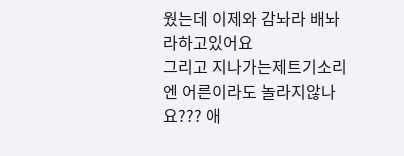웠는데 이제와 감놔라 배놔라하고있어요
그리고 지나가는제트기소리엔 어른이라도 놀라지않나요??? 애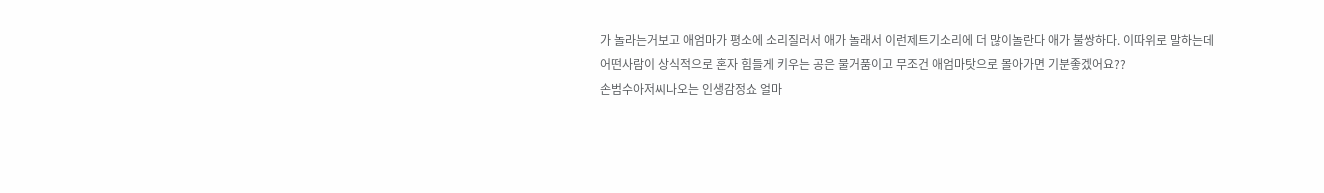가 놀라는거보고 애엄마가 평소에 소리질러서 애가 놀래서 이런제트기소리에 더 많이놀란다 애가 불쌍하다. 이따위로 말하는데
어떤사람이 상식적으로 혼자 힘들게 키우는 공은 물거품이고 무조건 애엄마탓으로 몰아가면 기분좋겠어요??
손범수아저씨나오는 인생감정쇼 얼마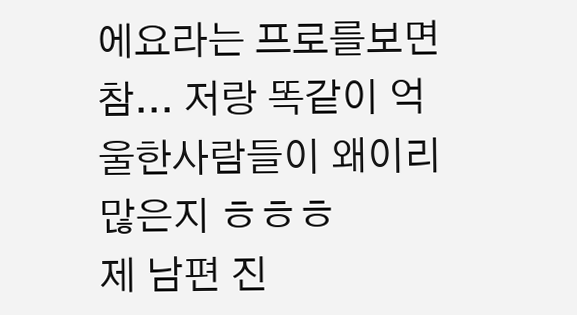에요라는 프로를보면 참... 저랑 똑같이 억울한사람들이 왜이리많은지 ㅎㅎㅎ
제 남편 진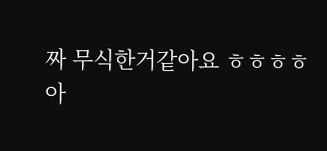짜 무식한거같아요 ㅎㅎㅎㅎ
아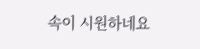속이 시원하네요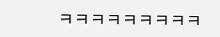ㅋㅋㅋㅋㅋㅋㅋㅋㅋ